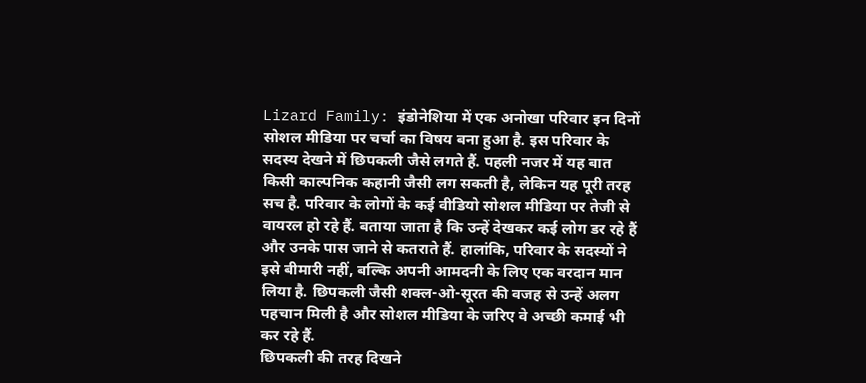Lizard Family: इंडोनेशिया में एक अनोखा परिवार इन दिनों सोशल मीडिया पर चर्चा का विषय बना हुआ है. इस परिवार के सदस्य देखने में छिपकली जैसे लगते हैं. पहली नजर में यह बात किसी काल्पनिक कहानी जैसी लग सकती है, लेकिन यह पूरी तरह सच है. परिवार के लोगों के कई वीडियो सोशल मीडिया पर तेजी से वायरल हो रहे हैं. बताया जाता है कि उन्हें देखकर कई लोग डर रहे हैं और उनके पास जाने से कतराते हैं. हालांकि, परिवार के सदस्यों ने इसे बीमारी नहीं, बल्कि अपनी आमदनी के लिए एक वरदान मान लिया है. छिपकली जैसी शक्ल-ओ-सूरत की वजह से उन्हें अलग पहचान मिली है और सोशल मीडिया के जरिए वे अच्छी कमाई भी कर रहे हैं.
छिपकली की तरह दिखने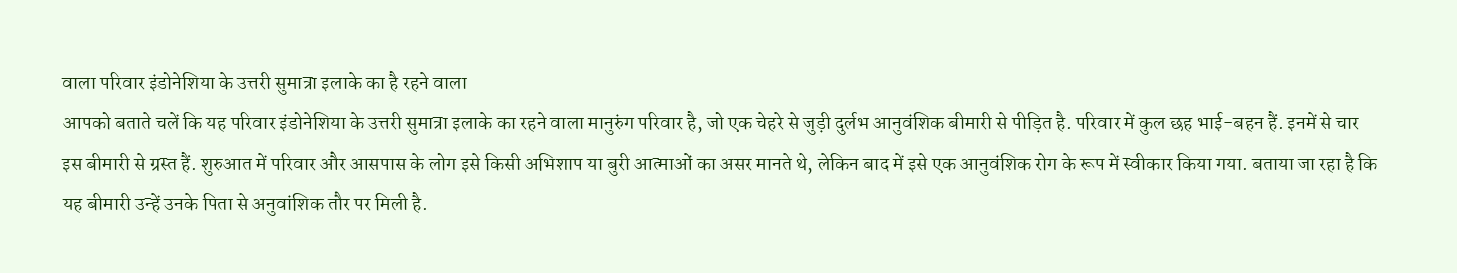वाला परिवार इंडोनेशिया के उत्तरी सुमात्रा इलाके का है रहने वाला
आपको बताते चलें कि यह परिवार इंडोनेशिया के उत्तरी सुमात्रा इलाके का रहने वाला मानुरुंग परिवार है, जो एक चेहरे से जुड़ी दुर्लभ आनुवंशिक बीमारी से पीड़ित है. परिवार में कुल छह भाई-बहन हैं. इनमें से चार इस बीमारी से ग्रस्त हैं. शुरुआत में परिवार और आसपास के लोग इसे किसी अभिशाप या बुरी आत्माओं का असर मानते थे, लेकिन बाद में इसे एक आनुवंशिक रोग के रूप में स्वीकार किया गया. बताया जा रहा है कि यह बीमारी उन्हें उनके पिता से अनुवांशिक तौर पर मिली है.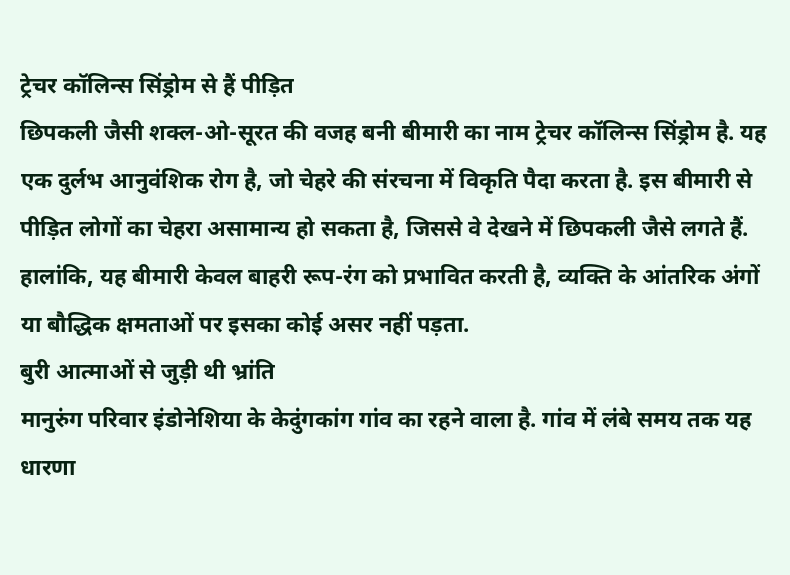ट्रेचर कॉलिन्स सिंड्रोम से हैं पीड़ित
छिपकली जैसी शक्ल-ओ-सूरत की वजह बनी बीमारी का नाम ट्रेचर कॉलिन्स सिंड्रोम है. यह एक दुर्लभ आनुवंशिक रोग है, जो चेहरे की संरचना में विकृति पैदा करता है. इस बीमारी से पीड़ित लोगों का चेहरा असामान्य हो सकता है, जिससे वे देखने में छिपकली जैसे लगते हैं. हालांकि, यह बीमारी केवल बाहरी रूप-रंग को प्रभावित करती है, व्यक्ति के आंतरिक अंगों या बौद्धिक क्षमताओं पर इसका कोई असर नहीं पड़ता.
बुरी आत्माओं से जुड़ी थी भ्रांति
मानुरुंग परिवार इंडोनेशिया के केदुंगकांग गांव का रहने वाला है. गांव में लंबे समय तक यह धारणा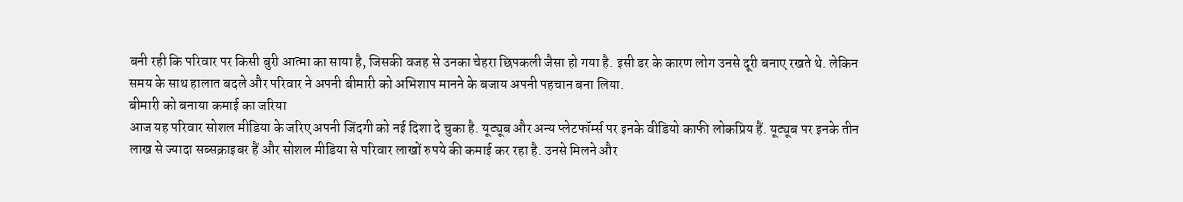बनी रही कि परिवार पर किसी बुरी आत्मा का साया है, जिसकी वजह से उनका चेहरा छिपकली जैसा हो गया है. इसी डर के कारण लोग उनसे दूरी बनाए रखते थे. लेकिन समय के साथ हालात बदले और परिवार ने अपनी बीमारी को अभिशाप मानने के बजाय अपनी पहचान बना लिया.
बीमारी को बनाया कमाई का जरिया
आज यह परिवार सोशल मीडिया के जरिए अपनी जिंदगी को नई दिशा दे चुका है. यूट्यूब और अन्य प्लेटफॉर्म्स पर इनके वीडियो काफी लोकप्रिय हैं. यूट्यूब पर इनके तीन लाख से ज्यादा सब्सक्राइबर हैं और सोशल मीडिया से परिवार लाखों रुपये की कमाई कर रहा है. उनसे मिलने और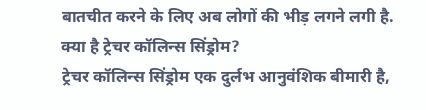बातचीत करने के लिए अब लोगों की भीड़ लगने लगी है.
क्या है ट्रेचर कॉलिन्स सिंड्रोम?
ट्रेचर कॉलिन्स सिंड्रोम एक दुर्लभ आनुवंशिक बीमारी है,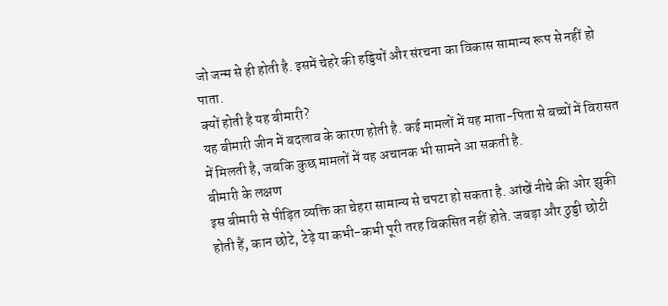जो जन्म से ही होती है. इसमें चेहरे की हड्डियों और संरचना का विकास सामान्य रूप से नहीं हो पाता.
क्यों होती है यह बीमारी?
यह बीमारी जीन में बदलाव के कारण होती है. कई मामलों में यह माता-पिता से बच्चों में विरासत में मिलती है, जबकि कुछ मामलों में यह अचानक भी सामने आ सकती है.
बीमारी के लक्षण
इस बीमारी से पीड़ित व्यक्ति का चेहरा सामान्य से चपटा हो सकता है. आंखें नीचे की ओर झुकी होती हैं, कान छोटे, टेढ़े या कभी-कभी पूरी तरह विकसित नहीं होते. जबड़ा और ठुड्डी छोटी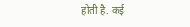होती है. कई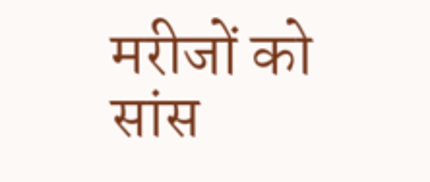मरीजों को सांस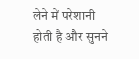लेने में परेशानी होती है और सुनने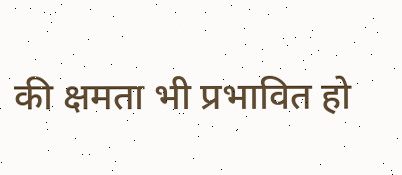की क्षमता भी प्रभावित हो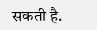सकती है.